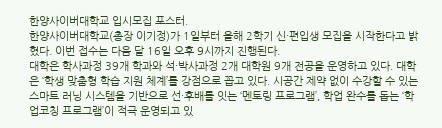한양사이버대학교 입시모집 포스터.
한양사이버대학교(총장 이기정)가 1일부터 올해 2학기 신·편입생 모집을 시작한다고 밝혔다. 이번 접수는 다음 달 16일 오후 9시까지 진행된다.
대학은 학사과정 39개 학과와 석·박사과정 2개 대학원 9개 전공을 운영하고 있다. 대학은 ‘학생 맞춤형 학습 지원 체계’를 강점으로 꼽고 있다. 시공간 제약 없이 수강할 수 있는 스마트 러닝 시스템을 기반으로 선·후배를 잇는 ‘멘토링 프로그램’, 학업 완수를 돕는 ‘학업코칭 프로그램’이 적극 운영되고 있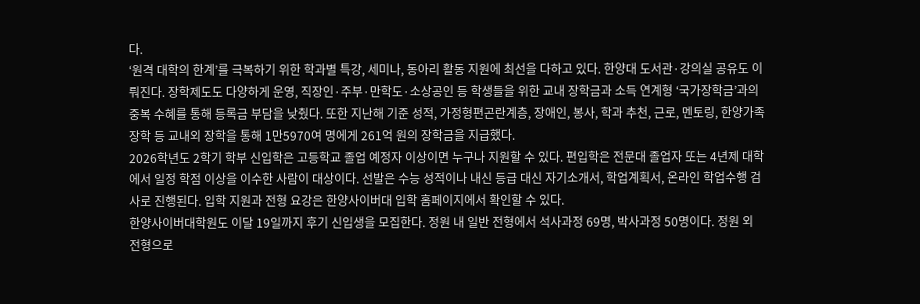다.
‘원격 대학의 한계’를 극복하기 위한 학과별 특강, 세미나, 동아리 활동 지원에 최선을 다하고 있다. 한양대 도서관·강의실 공유도 이뤄진다. 장학제도도 다양하게 운영, 직장인·주부·만학도·소상공인 등 학생들을 위한 교내 장학금과 소득 연계형 ‘국가장학금’과의 중복 수혜를 통해 등록금 부담을 낮췄다. 또한 지난해 기준 성적, 가정형편곤란계층, 장애인, 봉사, 학과 추천, 근로, 멘토링, 한양가족장학 등 교내외 장학을 통해 1만5970여 명에게 261억 원의 장학금을 지급했다.
2026학년도 2학기 학부 신입학은 고등학교 졸업 예정자 이상이면 누구나 지원할 수 있다. 편입학은 전문대 졸업자 또는 4년제 대학에서 일정 학점 이상을 이수한 사람이 대상이다. 선발은 수능 성적이나 내신 등급 대신 자기소개서, 학업계획서, 온라인 학업수행 검사로 진행된다. 입학 지원과 전형 요강은 한양사이버대 입학 홈페이지에서 확인할 수 있다.
한양사이버대학원도 이달 19일까지 후기 신입생을 모집한다. 정원 내 일반 전형에서 석사과정 69명, 박사과정 50명이다. 정원 외 전형으로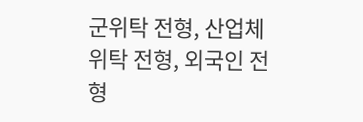군위탁 전형, 산업체위탁 전형, 외국인 전형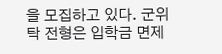을 모집하고 있다. 군위탁 전형은 입학금 면제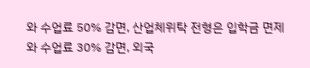와 수업료 50% 감면, 산업체위탁 전형은 입학금 면제와 수업료 30% 감면, 외국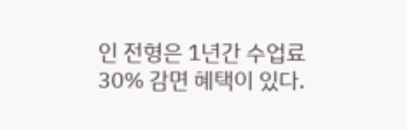인 전형은 1년간 수업료 30% 감면 혜택이 있다.